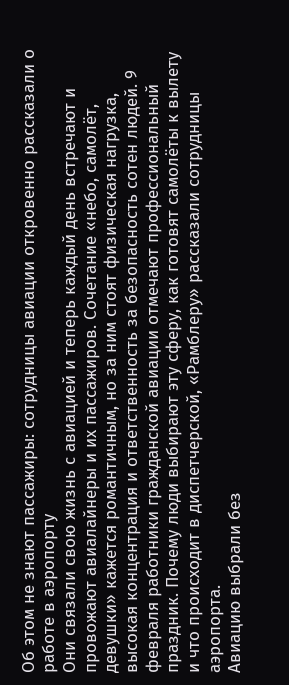Об этом не знают пассажиры: сотрудницы авиации откровенно рассказали о работе в аэропорту
Они связали свою жизнь с авиацией и теперь каждый день встречают и провожают авиалайнеры и их пассажиров. Сочетание «небо, самолёт, девушки» кажется романтичным, но за ним стоят физическая нагрузка, высокая концентрация и ответственность за безопасность сотен людей. 9 февраля работники гражданской авиации отмечают профессиональный праздник. Почему люди выбирают эту сферу, как готовят самолёты к вылету и что происходит в диспетчерской, «Рамблеру» рассказали сотрудницы аэропорта.
Авиацию выбрали без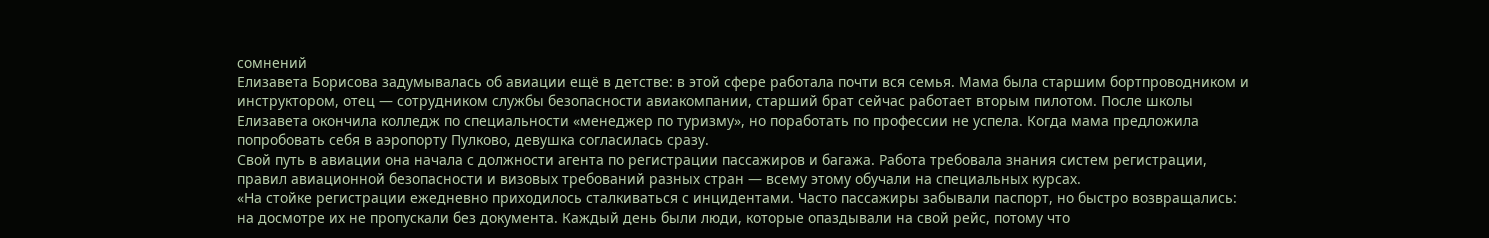сомнений
Елизавета Борисова задумывалась об авиации ещё в детстве: в этой сфере работала почти вся семья. Мама была старшим бортпроводником и инструктором, отец — сотрудником службы безопасности авиакомпании, старший брат сейчас работает вторым пилотом. После школы Елизавета окончила колледж по специальности «менеджер по туризму», но поработать по профессии не успела. Когда мама предложила попробовать себя в аэропорту Пулково, девушка согласилась сразу.
Свой путь в авиации она начала с должности агента по регистрации пассажиров и багажа. Работа требовала знания систем регистрации, правил авиационной безопасности и визовых требований разных стран — всему этому обучали на специальных курсах.
«На стойке регистрации ежедневно приходилось сталкиваться с инцидентами. Часто пассажиры забывали паспорт, но быстро возвращались: на досмотре их не пропускали без документа. Каждый день были люди, которые опаздывали на свой рейс, потому что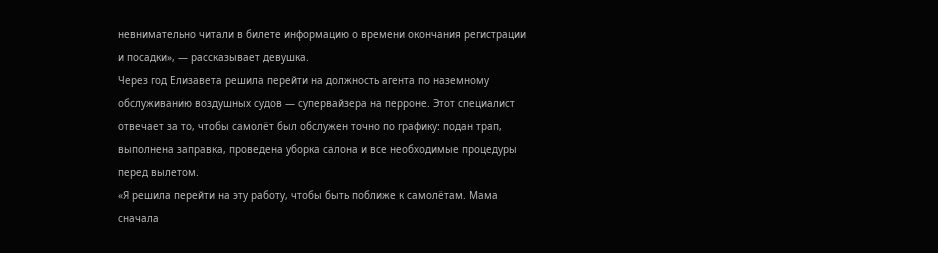невнимательно читали в билете информацию о времени окончания регистрации и посадки», — рассказывает девушка.
Через год Елизавета решила перейти на должность агента по наземному обслуживанию воздушных судов — супервайзера на перроне. Этот специалист отвечает за то, чтобы самолёт был обслужен точно по графику: подан трап, выполнена заправка, проведена уборка салона и все необходимые процедуры перед вылетом.
«Я решила перейти на эту работу, чтобы быть поближе к самолётам. Мама сначала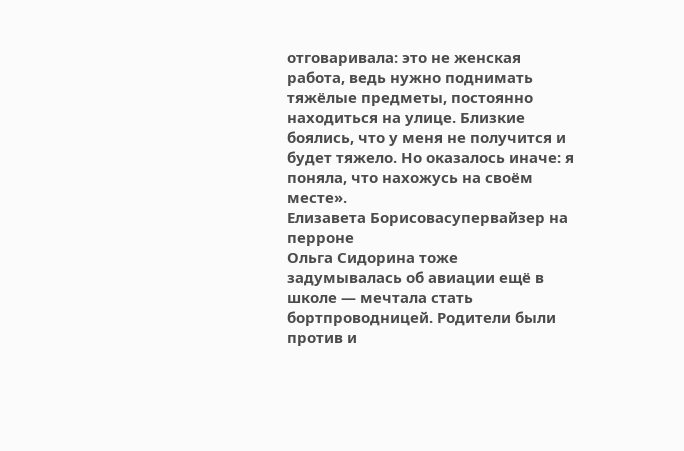отговаривала: это не женская работа, ведь нужно поднимать тяжёлые предметы, постоянно находиться на улице. Близкие боялись, что у меня не получится и будет тяжело. Но оказалось иначе: я поняла, что нахожусь на своём месте».
Елизавета Борисовасупервайзер на перроне
Ольга Сидорина тоже задумывалась об авиации ещё в школе — мечтала стать бортпроводницей. Родители были против и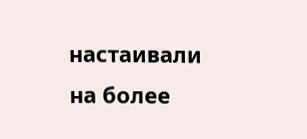настаивали на более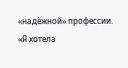«надёжной» профессии.
«Я хотела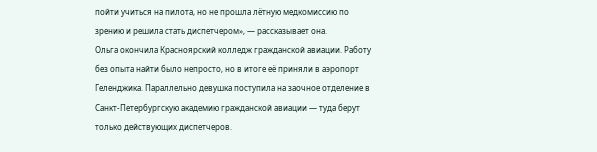пойти учиться на пилота, но не прошла лётную медкомиссию по зрению и решила стать диспетчером», — рассказывает она.
Ольга окончила Красноярский колледж гражданской авиации. Работу без опыта найти было непросто, но в итоге её приняли в аэропорт Геленджика. Параллельно девушка поступила на заочное отделение в Санкт-Петербургскую академию гражданской авиации — туда берут только действующих диспетчеров.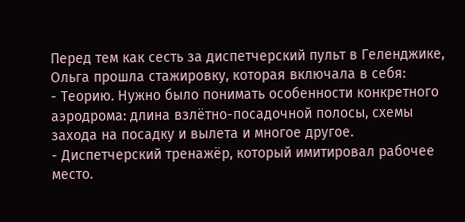Перед тем как сесть за диспетчерский пульт в Геленджике, Ольга прошла стажировку, которая включала в себя:
- Теорию. Нужно было понимать особенности конкретного аэродрома: длина взлётно-посадочной полосы, схемы захода на посадку и вылета и многое другое.
- Диспетчерский тренажёр, который имитировал рабочее место.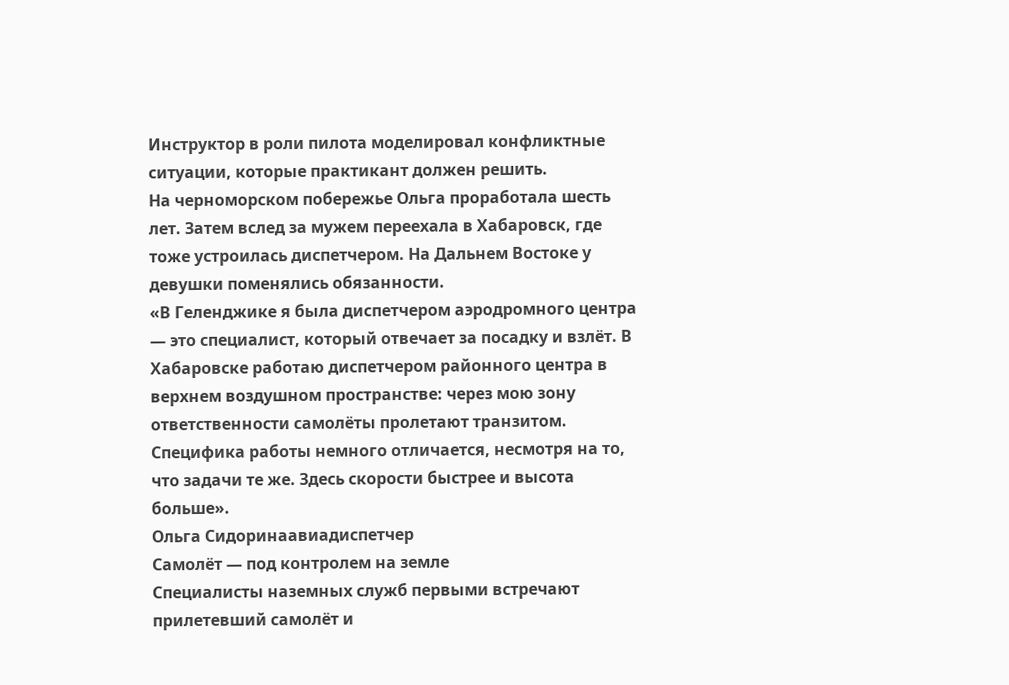Инструктор в роли пилота моделировал конфликтные ситуации, которые практикант должен решить.
На черноморском побережье Ольга проработала шесть лет. Затем вслед за мужем переехала в Хабаровск, где тоже устроилась диспетчером. На Дальнем Востоке у девушки поменялись обязанности.
«В Геленджике я была диспетчером аэродромного центра — это специалист, который отвечает за посадку и взлёт. В Хабаровске работаю диспетчером районного центра в верхнем воздушном пространстве: через мою зону ответственности самолёты пролетают транзитом. Специфика работы немного отличается, несмотря на то, что задачи те же. Здесь скорости быстрее и высота больше».
Ольга Сидоринаавиадиспетчер
Самолёт — под контролем на земле
Специалисты наземных служб первыми встречают прилетевший самолёт и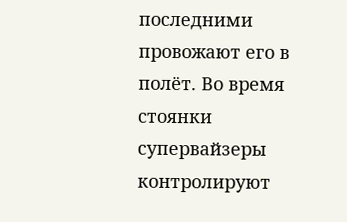последними провожают его в полёт. Во время стоянки супервайзеры контролируют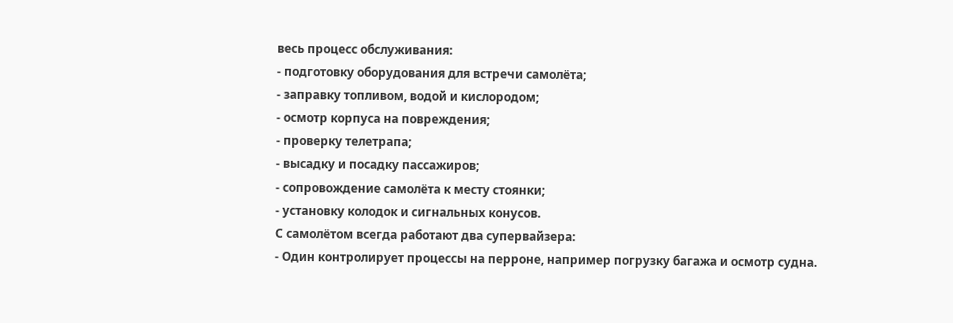весь процесс обслуживания:
- подготовку оборудования для встречи самолёта;
- заправку топливом, водой и кислородом;
- осмотр корпуса на повреждения;
- проверку телетрапа;
- высадку и посадку пассажиров;
- сопровождение самолёта к месту стоянки;
- установку колодок и сигнальных конусов.
С самолётом всегда работают два супервайзера:
- Один контролирует процессы на перроне, например погрузку багажа и осмотр судна.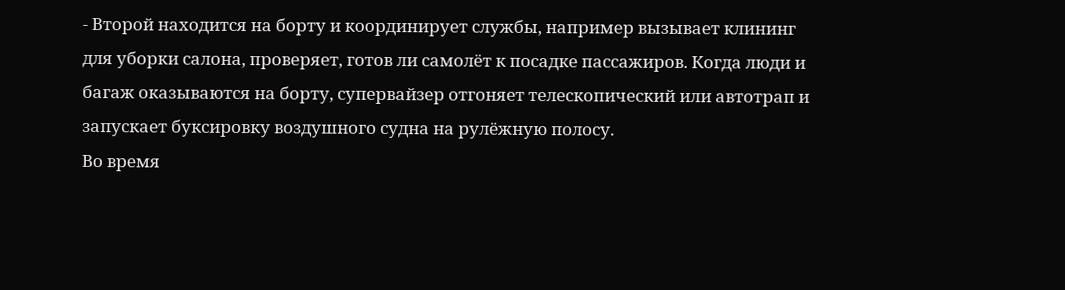- Второй находится на борту и координирует службы, например вызывает клининг для уборки салона, проверяет, готов ли самолёт к посадке пассажиров. Когда люди и багаж оказываются на борту, супервайзер отгоняет телескопический или автотрап и запускает буксировку воздушного судна на рулёжную полосу.
Во время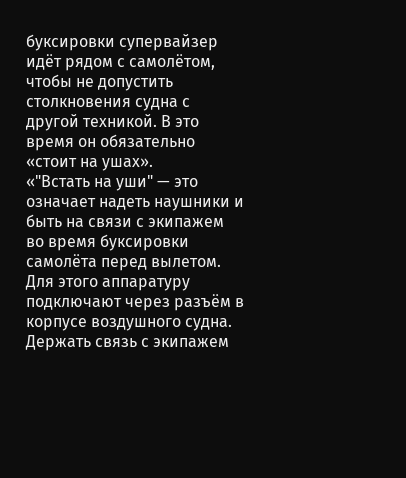буксировки супервайзер идёт рядом с самолётом, чтобы не допустить столкновения судна с другой техникой. В это время он обязательно «стоит на ушах».
«"Встать на уши" — это означает надеть наушники и быть на связи с экипажем во время буксировки самолёта перед вылетом. Для этого аппаратуру подключают через разъём в корпусе воздушного судна. Держать связь с экипажем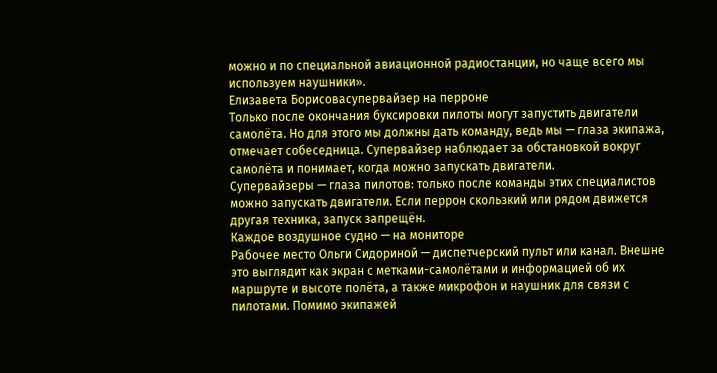можно и по специальной авиационной радиостанции, но чаще всего мы используем наушники».
Елизавета Борисовасупервайзер на перроне
Только после окончания буксировки пилоты могут запустить двигатели самолёта. Но для этого мы должны дать команду, ведь мы — глаза экипажа, отмечает собеседница. Супервайзер наблюдает за обстановкой вокруг самолёта и понимает, когда можно запускать двигатели.
Супервайзеры — глаза пилотов: только после команды этих специалистов можно запускать двигатели. Если перрон скользкий или рядом движется другая техника, запуск запрещён.
Каждое воздушное судно — на мониторе
Рабочее место Ольги Сидориной — диспетчерский пульт или канал. Внешне это выглядит как экран с метками-самолётами и информацией об их маршруте и высоте полёта, а также микрофон и наушник для связи с пилотами. Помимо экипажей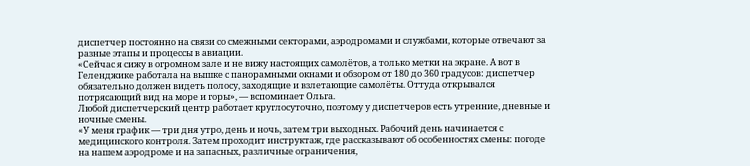диспетчер постоянно на связи со смежными секторами, аэродромами и службами, которые отвечают за разные этапы и процессы в авиации.
«Сейчас я сижу в огромном зале и не вижу настоящих самолётов, а только метки на экране. А вот в Геленджике работала на вышке с панорамными окнами и обзором от 180 до 360 градусов: диспетчер обязательно должен видеть полосу, заходящие и взлетающие самолёты. Оттуда открывался потрясающий вид на море и горы», — вспоминает Ольга.
Любой диспетчерский центр работает круглосуточно, поэтому у диспетчеров есть утренние, дневные и ночные смены.
«У меня график — три дня утро, день и ночь, затем три выходных. Рабочий день начинается с медицинского контроля. Затем проходит инструктаж, где рассказывают об особенностях смены: погоде на нашем аэродроме и на запасных, различные ограничения,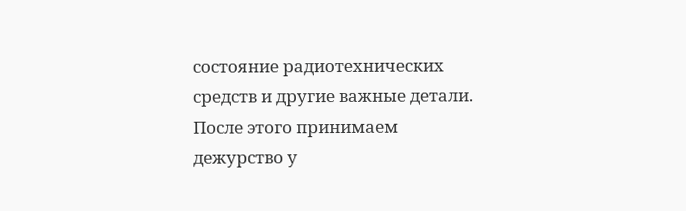состояние радиотехнических средств и другие важные детали. После этого принимаем дежурство у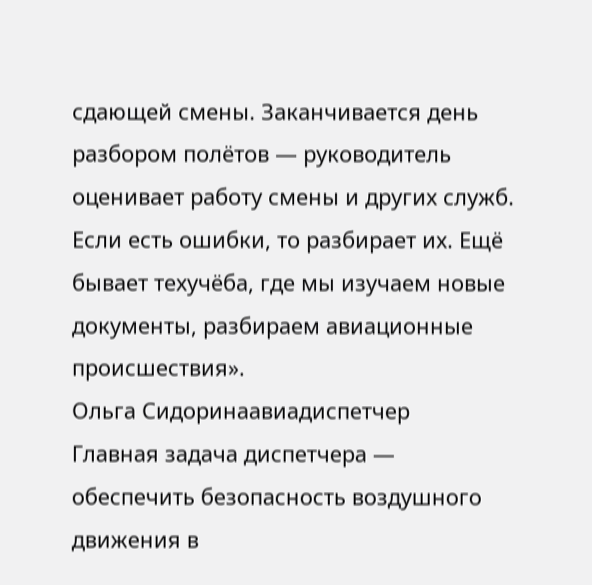сдающей смены. Заканчивается день разбором полётов — руководитель оценивает работу смены и других служб. Если есть ошибки, то разбирает их. Ещё бывает техучёба, где мы изучаем новые документы, разбираем авиационные происшествия».
Ольга Сидоринаавиадиспетчер
Главная задача диспетчера — обеспечить безопасность воздушного движения в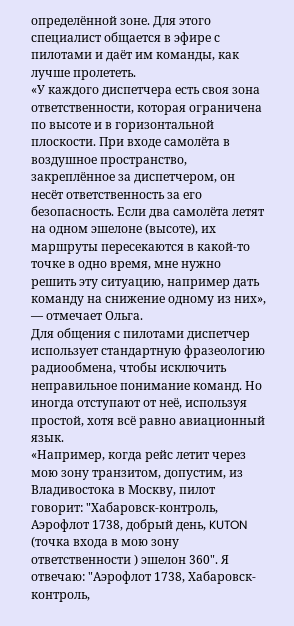определённой зоне. Для этого специалист общается в эфире с пилотами и даёт им команды, как лучше пролететь.
«У каждого диспетчера есть своя зона ответственности, которая ограничена по высоте и в горизонтальной плоскости. При входе самолёта в воздушное пространство, закреплённое за диспетчером, он несёт ответственность за его безопасность. Если два самолёта летят на одном эшелоне (высоте), их маршруты пересекаются в какой-то точке в одно время, мне нужно решить эту ситуацию, например дать команду на снижение одному из них», — отмечает Ольга.
Для общения с пилотами диспетчер использует стандартную фразеологию радиообмена, чтобы исключить неправильное понимание команд. Но иногда отступают от неё, используя простой, хотя всё равно авиационный язык.
«Например, когда рейс летит через мою зону транзитом, допустим, из Владивостока в Москву, пилот говорит: "Хабаровск-контроль, Аэрофлот 1738, добрый день, KUTON (точка входа в мою зону ответственности ) эшелон 360". Я отвечаю: "Аэрофлот 1738, Хабаровск-контроль,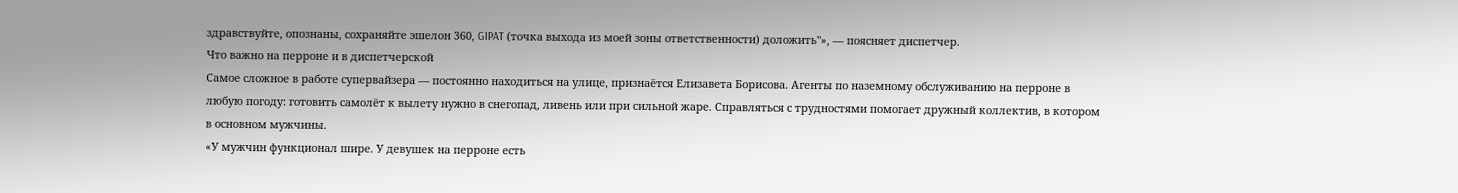здравствуйте, опознаны, сохраняйте эшелон 360, GIPAT (точка выхода из моей зоны ответственности) доложить"», — поясняет диспетчер.
Что важно на перроне и в диспетчерской
Самое сложное в работе супервайзера — постоянно находиться на улице, признаётся Елизавета Борисова. Агенты по наземному обслуживанию на перроне в любую погоду: готовить самолёт к вылету нужно в снегопад, ливень или при сильной жаре. Справляться с трудностями помогает дружный коллектив, в котором в основном мужчины.
«У мужчин функционал шире. У девушек на перроне есть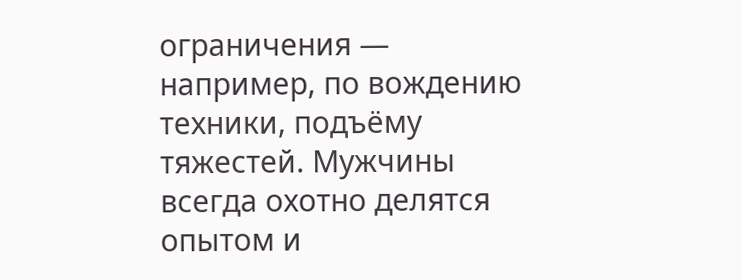ограничения — например, по вождению техники, подъёму тяжестей. Мужчины всегда охотно делятся опытом и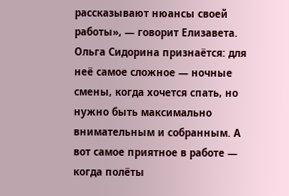рассказывают нюансы своей работы», — говорит Елизавета.
Ольга Сидорина признаётся: для неё самое сложное — ночные смены, когда хочется спать, но нужно быть максимально внимательным и собранным. А вот самое приятное в работе — когда полёты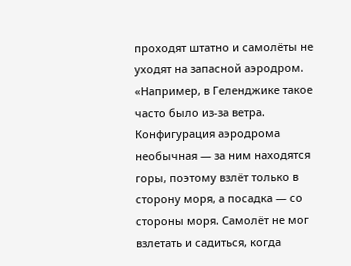проходят штатно и самолёты не уходят на запасной аэродром.
«Например, в Геленджике такое часто было из-за ветра. Конфигурация аэродрома необычная — за ним находятся горы, поэтому взлёт только в сторону моря, а посадка — со стороны моря. Самолёт не мог взлетать и садиться, когда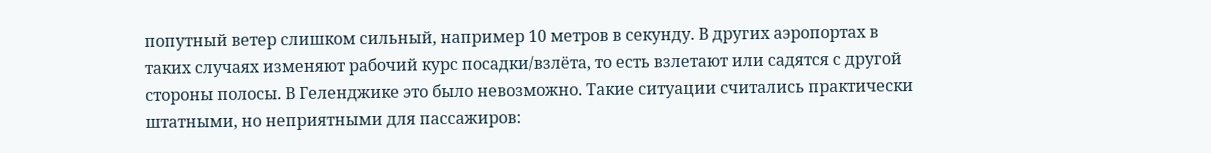попутный ветер слишком сильный, например 10 метров в секунду. В других аэропортах в таких случаях изменяют рабочий курс посадки/взлёта, то есть взлетают или садятся с другой стороны полосы. В Геленджике это было невозможно. Такие ситуации считались практически штатными, но неприятными для пассажиров: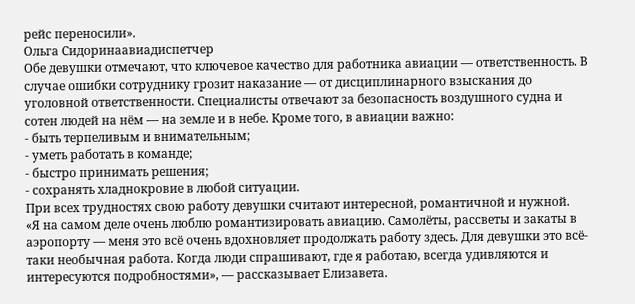рейс переносили».
Ольга Сидоринаавиадиспетчер
Обе девушки отмечают, что ключевое качество для работника авиации — ответственность. В случае ошибки сотруднику грозит наказание — от дисциплинарного взыскания до уголовной ответственности. Специалисты отвечают за безопасность воздушного судна и сотен людей на нём — на земле и в небе. Кроме того, в авиации важно:
- быть терпеливым и внимательным;
- уметь работать в команде;
- быстро принимать решения;
- сохранять хладнокровие в любой ситуации.
При всех трудностях свою работу девушки считают интересной, романтичной и нужной.
«Я на самом деле очень люблю романтизировать авиацию. Самолёты, рассветы и закаты в аэропорту — меня это всё очень вдохновляет продолжать работу здесь. Для девушки это всё-таки необычная работа. Когда люди спрашивают, где я работаю, всегда удивляются и интересуются подробностями», — рассказывает Елизавета.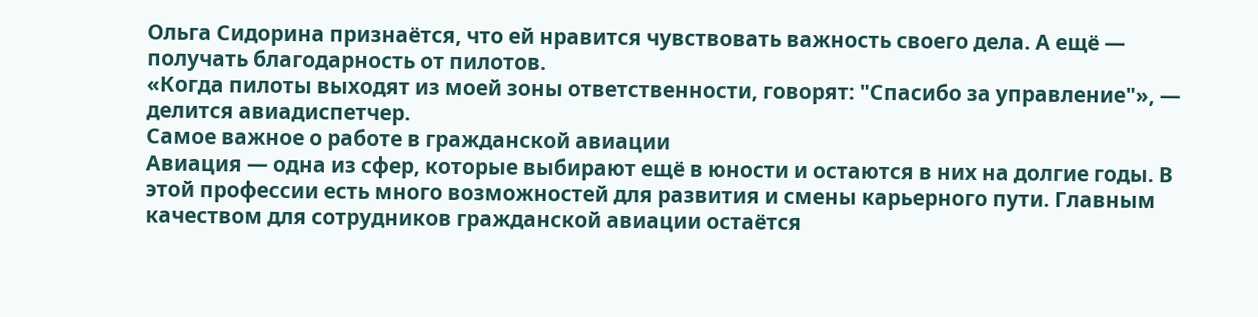Ольга Сидорина признаётся, что ей нравится чувствовать важность своего дела. А ещё — получать благодарность от пилотов.
«Когда пилоты выходят из моей зоны ответственности, говорят: "Спасибо за управление"», — делится авиадиспетчер.
Самое важное о работе в гражданской авиации
Авиация — одна из сфер, которые выбирают ещё в юности и остаются в них на долгие годы. В этой профессии есть много возможностей для развития и смены карьерного пути. Главным качеством для сотрудников гражданской авиации остаётся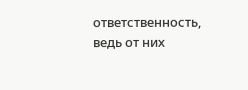ответственность, ведь от них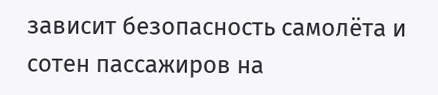зависит безопасность самолёта и сотен пассажиров на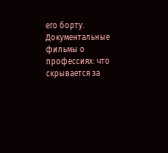его борту.
Документальные фильмы о профессиях: что скрывается за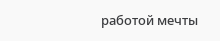работой мечты